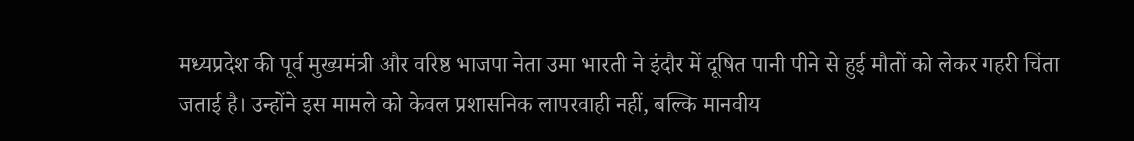मध्यप्रदेश की पूर्व मुख्यमंत्री और वरिष्ठ भाजपा नेता उमा भारती ने इंदौर में दूषित पानी पीने से हुई मौतों को लेकर गहरी चिंता जताई है। उन्होंने इस मामले को केवल प्रशासनिक लापरवाही नहीं, बल्कि मानवीय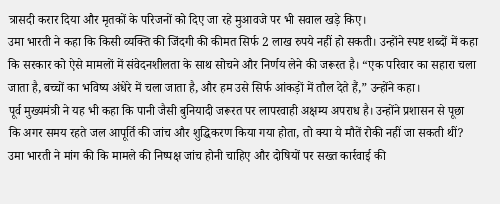त्रासदी करार दिया और मृतकों के परिजनों को दिए जा रहे मुआवजे पर भी सवाल खड़े किए।
उमा भारती ने कहा कि किसी व्यक्ति की जिंदगी की कीमत सिर्फ 2 लाख रुपये नहीं हो सकती। उन्होंने स्पष्ट शब्दों में कहा कि सरकार को ऐसे मामलों में संवेदनशीलता के साथ सोचने और निर्णय लेने की जरूरत है। “एक परिवार का सहारा चला जाता है, बच्चों का भविष्य अंधेरे में चला जाता है, और हम उसे सिर्फ आंकड़ों में तौल देते हैं,” उन्होंने कहा।
पूर्व मुख्यमंत्री ने यह भी कहा कि पानी जैसी बुनियादी जरूरत पर लापरवाही अक्षम्य अपराध है। उन्होंने प्रशासन से पूछा कि अगर समय रहते जल आपूर्ति की जांच और शुद्धिकरण किया गया होता, तो क्या ये मौतें रोकी नहीं जा सकती थीं?
उमा भारती ने मांग की कि मामले की निष्पक्ष जांच होनी चाहिए और दोषियों पर सख्त कार्रवाई की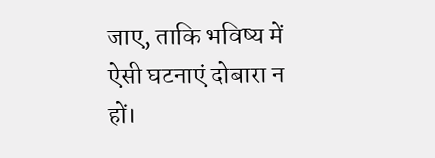जाए, ताकि भविष्य में ऐसी घटनाएं दोबारा न हों।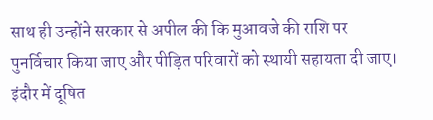साथ ही उन्होंने सरकार से अपील की कि मुआवजे की राशि पर पुनर्विचार किया जाए और पीड़ित परिवारों को स्थायी सहायता दी जाए।
इंदौर में दूषित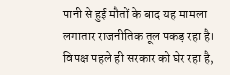पानी से हुई मौतों के बाद यह मामला लगातार राजनीतिक तूल पकड़ रहा है। विपक्ष पहले ही सरकार को घेर रहा है,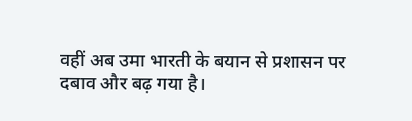वहीं अब उमा भारती के बयान से प्रशासन पर दबाव और बढ़ गया है।